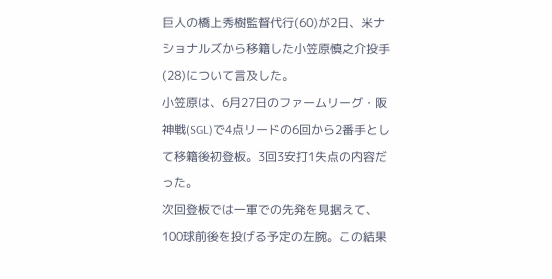巨人の橋上秀樹監督代行(60)が2日、米ナショナルズから移籍した小笠原慎之介投手(28)について言及した。
小笠原は、6月27日のファームリーグ・阪神戦(SGL)で4点リードの6回から2番手として移籍後初登板。3回3安打1失点の内容だった。
次回登板では一軍での先発を見据えて、100球前後を投げる予定の左腕。この結果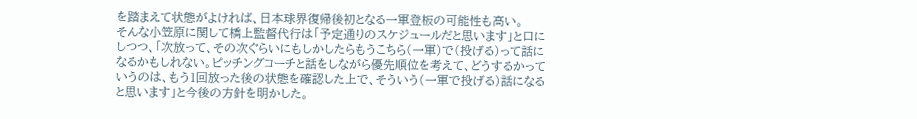を踏まえて状態がよければ、日本球界復帰後初となる一軍登板の可能性も高い。
そんな小笠原に関して橋上監督代行は「予定通りのスケジュールだと思います」と口にしつつ、「次放って、その次ぐらいにもしかしたらもうこちら(一軍)で(投げる)って話になるかもしれない。ピッチングコーチと話をしながら優先順位を考えて、どうするかっていうのは、もう1回放った後の状態を確認した上で、そういう(一軍で投げる)話になると思います」と今後の方針を明かした。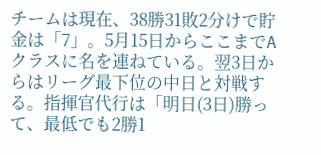チームは現在、38勝31敗2分けで貯金は「7」。5月15日からここまでAクラスに名を連ねている。翌3日からはリーグ最下位の中日と対戦する。指揮官代行は「明日(3日)勝って、最低でも2勝1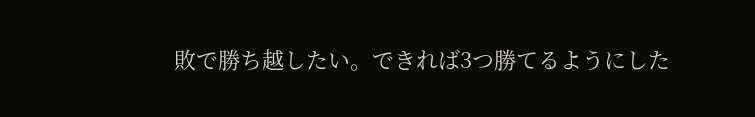敗で勝ち越したい。できれば3つ勝てるようにした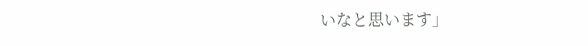いなと思います」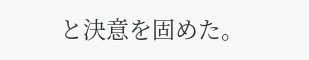と決意を固めた。